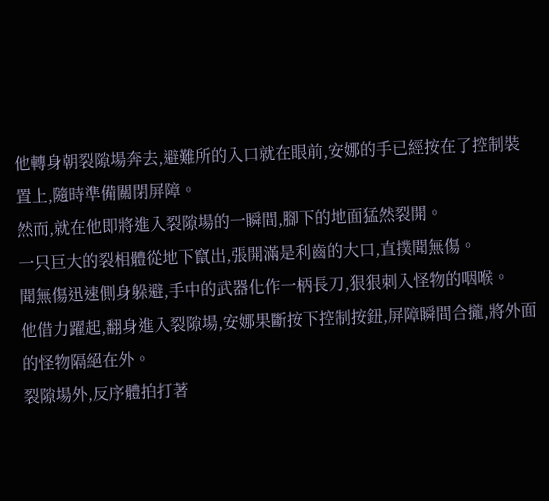他轉身朝裂隙場奔去,避難所的入口就在眼前,安娜的手已經按在了控制裝置上,隨時準備關閉屏障。
然而,就在他即將進入裂隙場的一瞬間,腳下的地面猛然裂開。
一只巨大的裂相體從地下竄出,張開滿是利齒的大口,直撲聞無傷。
聞無傷迅速側身躲避,手中的武器化作一柄長刀,狠狠刺入怪物的咽喉。
他借力躍起,翻身進入裂隙場,安娜果斷按下控制按鈕,屏障瞬間合攏,將外面的怪物隔絕在外。
裂隙場外,反序體拍打著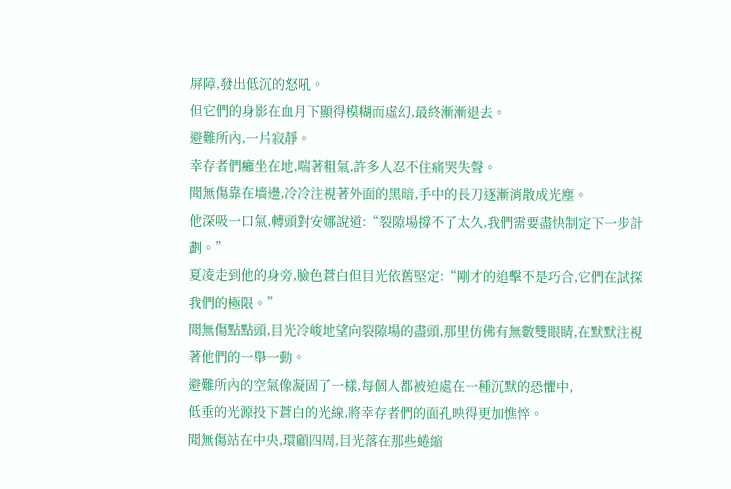屏障,發出低沉的怒吼。
但它們的身影在血月下顯得模糊而虛幻,最終漸漸退去。
避難所內,一片寂靜。
幸存者們癱坐在地,喘著粗氣,許多人忍不住痛哭失聲。
聞無傷靠在墻邊,冷冷注視著外面的黑暗,手中的長刀逐漸消散成光塵。
他深吸一口氣,轉頭對安娜說道:“裂隙場撐不了太久,我們需要盡快制定下一步計劃。”
夏凌走到他的身旁,臉色蒼白但目光依舊堅定:“剛才的追擊不是巧合,它們在試探我們的極限。”
聞無傷點點頭,目光冷峻地望向裂隙場的盡頭,那里仿佛有無數雙眼睛,在默默注視著他們的一舉一動。
避難所內的空氣像凝固了一樣,每個人都被迫處在一種沉默的恐懼中,
低垂的光源投下蒼白的光線,將幸存者們的面孔映得更加憔悴。
聞無傷站在中央,環顧四周,目光落在那些蜷縮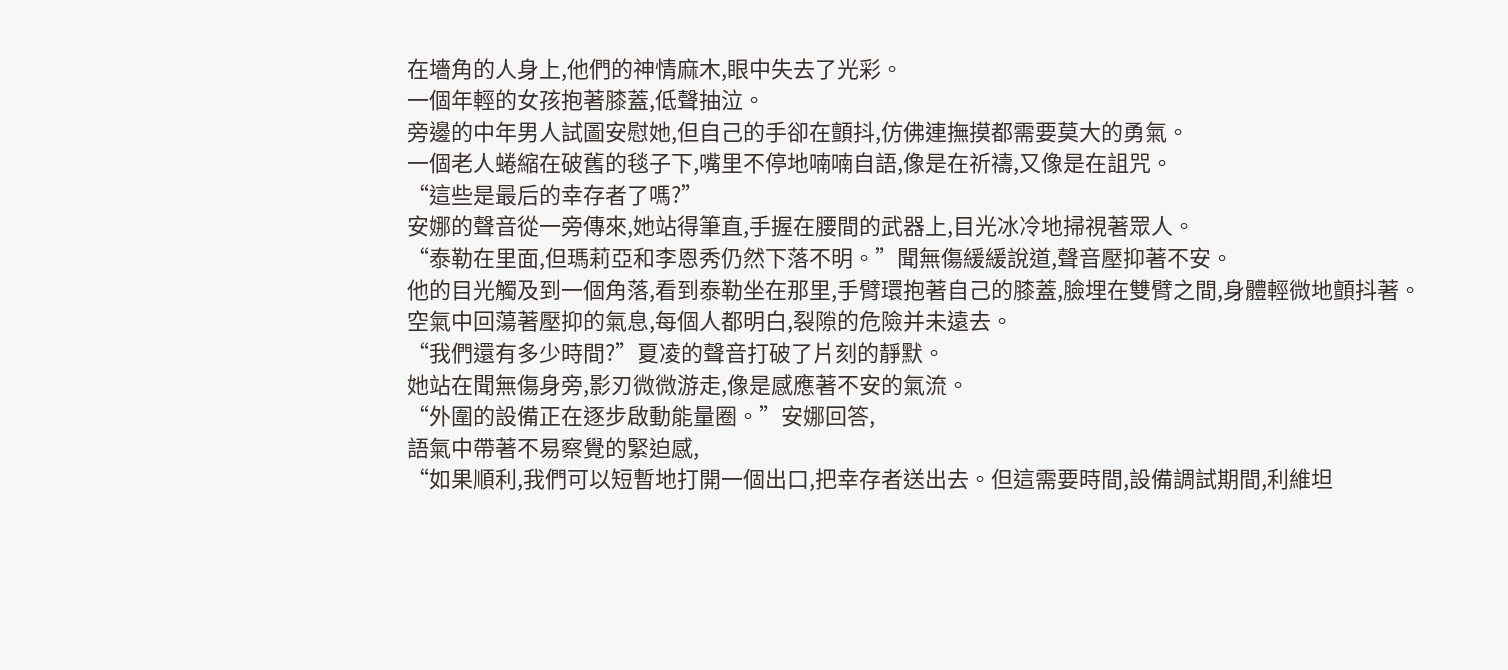在墻角的人身上,他們的神情麻木,眼中失去了光彩。
一個年輕的女孩抱著膝蓋,低聲抽泣。
旁邊的中年男人試圖安慰她,但自己的手卻在顫抖,仿佛連撫摸都需要莫大的勇氣。
一個老人蜷縮在破舊的毯子下,嘴里不停地喃喃自語,像是在祈禱,又像是在詛咒。
“這些是最后的幸存者了嗎?”
安娜的聲音從一旁傳來,她站得筆直,手握在腰間的武器上,目光冰冷地掃視著眾人。
“泰勒在里面,但瑪莉亞和李恩秀仍然下落不明。”聞無傷緩緩說道,聲音壓抑著不安。
他的目光觸及到一個角落,看到泰勒坐在那里,手臂環抱著自己的膝蓋,臉埋在雙臂之間,身體輕微地顫抖著。
空氣中回蕩著壓抑的氣息,每個人都明白,裂隙的危險并未遠去。
“我們還有多少時間?”夏凌的聲音打破了片刻的靜默。
她站在聞無傷身旁,影刃微微游走,像是感應著不安的氣流。
“外圍的設備正在逐步啟動能量圈。”安娜回答,
語氣中帶著不易察覺的緊迫感,
“如果順利,我們可以短暫地打開一個出口,把幸存者送出去。但這需要時間,設備調試期間,利維坦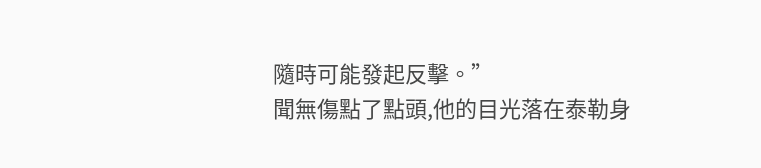隨時可能發起反擊。”
聞無傷點了點頭,他的目光落在泰勒身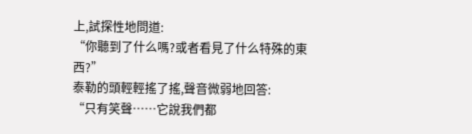上,試探性地問道:
“你聽到了什么嗎?或者看見了什么特殊的東西?”
泰勒的頭輕輕搖了搖,聲音微弱地回答:
“只有笑聲……它說我們都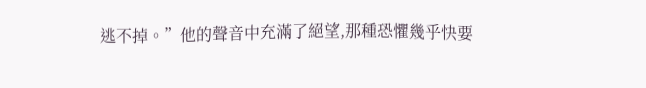逃不掉。”他的聲音中充滿了絕望,那種恐懼幾乎快要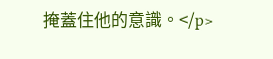掩蓋住他的意識。</p>